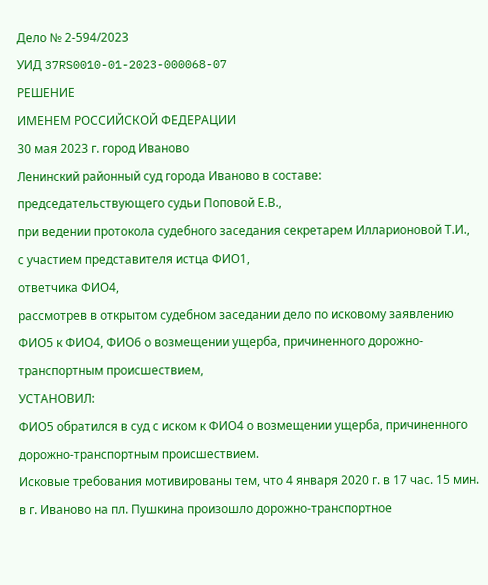Дело № 2-594/2023
УИД 37RS0010-01-2023-000068-07
РЕШЕНИЕ
ИМЕНЕМ РОССИЙСКОЙ ФЕДЕРАЦИИ
30 мая 2023 г. город Иваново
Ленинский районный суд города Иваново в составе:
председательствующего судьи Поповой Е.В.,
при ведении протокола судебного заседания секретарем Илларионовой Т.И.,
с участием представителя истца ФИО1,
ответчика ФИО4,
рассмотрев в открытом судебном заседании дело по исковому заявлению ФИО5 к ФИО4, ФИО6 о возмещении ущерба, причиненного дорожно-транспортным происшествием,
УСТАНОВИЛ:
ФИО5 обратился в суд с иском к ФИО4 о возмещении ущерба, причиненного дорожно-транспортным происшествием.
Исковые требования мотивированы тем, что 4 января 2020 г. в 17 час. 15 мин. в г. Иваново на пл. Пушкина произошло дорожно-транспортное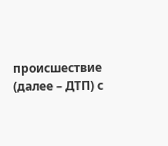происшествие (далее – ДТП) с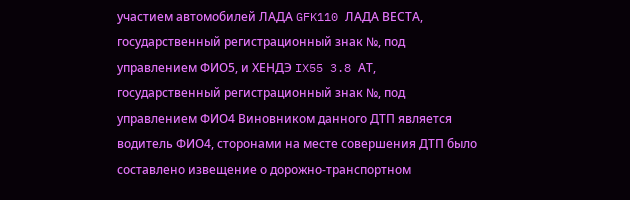участием автомобилей ЛАДА GFK110 ЛАДА ВЕСТА, государственный регистрационный знак №, под управлением ФИО5, и ХЕНДЭ IX55 3.8 АТ, государственный регистрационный знак №, под управлением ФИО4 Виновником данного ДТП является водитель ФИО4, сторонами на месте совершения ДТП было составлено извещение о дорожно-транспортном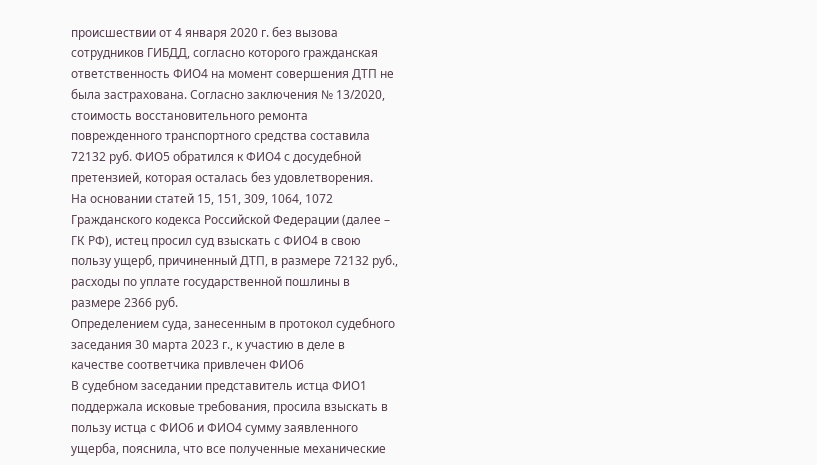происшествии от 4 января 2020 г. без вызова сотрудников ГИБДД, согласно которого гражданская ответственность ФИО4 на момент совершения ДТП не была застрахована. Согласно заключения № 13/2020, стоимость восстановительного ремонта поврежденного транспортного средства составила 72132 руб. ФИО5 обратился к ФИО4 с досудебной претензией, которая осталась без удовлетворения.
На основании статей 15, 151, 309, 1064, 1072 Гражданского кодекса Российской Федерации (далее – ГК РФ), истец просил суд взыскать с ФИО4 в свою пользу ущерб, причиненный ДТП, в размере 72132 руб., расходы по уплате государственной пошлины в размере 2366 руб.
Определением суда, занесенным в протокол судебного заседания 30 марта 2023 г., к участию в деле в качестве соответчика привлечен ФИО6
В судебном заседании представитель истца ФИО1 поддержала исковые требования, просила взыскать в пользу истца с ФИО6 и ФИО4 сумму заявленного ущерба, пояснила, что все полученные механические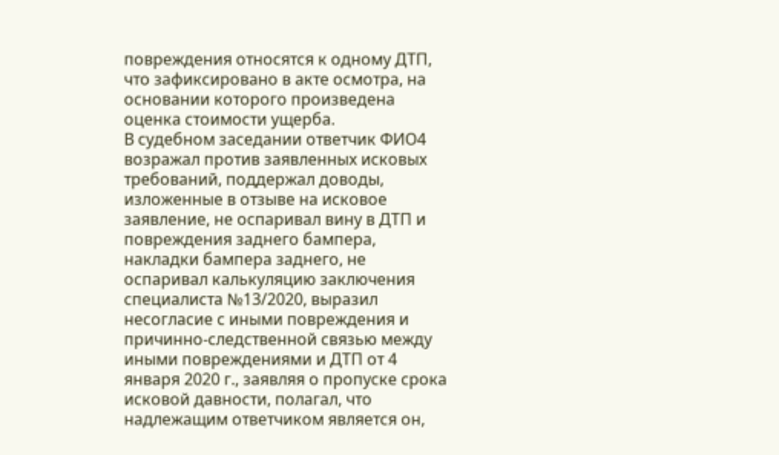повреждения относятся к одному ДТП, что зафиксировано в акте осмотра, на основании которого произведена оценка стоимости ущерба.
В судебном заседании ответчик ФИО4 возражал против заявленных исковых требований, поддержал доводы, изложенные в отзыве на исковое заявление, не оспаривал вину в ДТП и повреждения заднего бампера, накладки бампера заднего, не оспаривал калькуляцию заключения специалиста №13/2020, выразил несогласие с иными повреждения и причинно-следственной связью между иными повреждениями и ДТП от 4 января 2020 г., заявляя о пропуске срока исковой давности, полагал, что надлежащим ответчиком является он,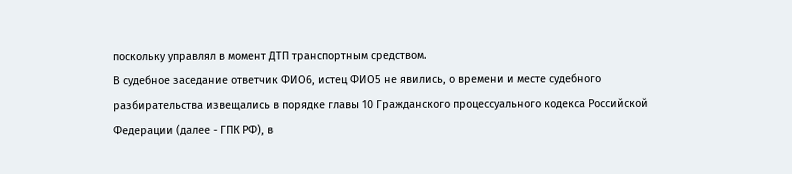поскольку управлял в момент ДТП транспортным средством.
В судебное заседание ответчик ФИО6, истец ФИО5 не явились, о времени и месте судебного разбирательства извещались в порядке главы 10 Гражданского процессуального кодекса Российской Федерации (далее - ГПК РФ), в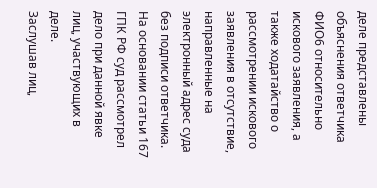деле представлены объяснения ответчика ФИО6 относительно искового заявления, а также ходатайство о рассмотрении искового заявления в отсутствие, направленные на электронный адрес суда без подписи ответчика. На основании статьи 167 ГПК РФ суд рассмотрел дело при данной явке лиц, участвующих в деле.
Заслушав лиц,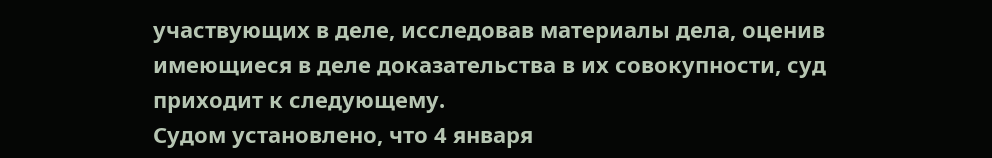участвующих в деле, исследовав материалы дела, оценив имеющиеся в деле доказательства в их совокупности, суд приходит к следующему.
Судом установлено, что 4 января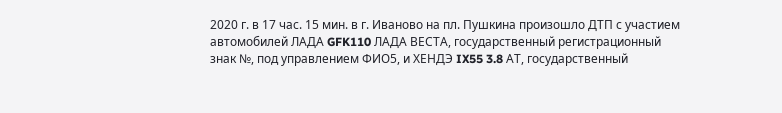2020 г. в 17 час. 15 мин. в г. Иваново на пл. Пушкина произошло ДТП с участием автомобилей ЛАДА GFK110 ЛАДА ВЕСТА, государственный регистрационный знак №, под управлением ФИО5, и ХЕНДЭ IX55 3.8 АТ, государственный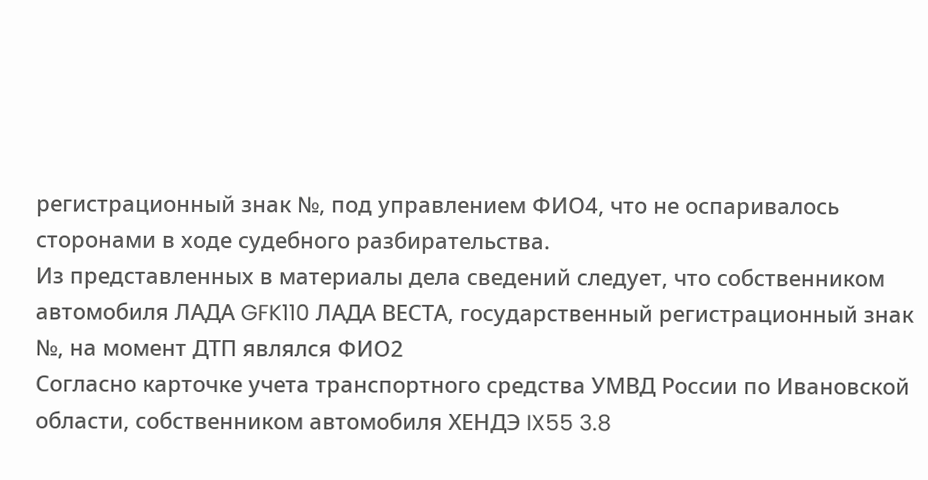регистрационный знак №, под управлением ФИО4, что не оспаривалось сторонами в ходе судебного разбирательства.
Из представленных в материалы дела сведений следует, что собственником автомобиля ЛАДА GFK110 ЛАДА ВЕСТА, государственный регистрационный знак №, на момент ДТП являлся ФИО2
Согласно карточке учета транспортного средства УМВД России по Ивановской области, собственником автомобиля ХЕНДЭ IX55 3.8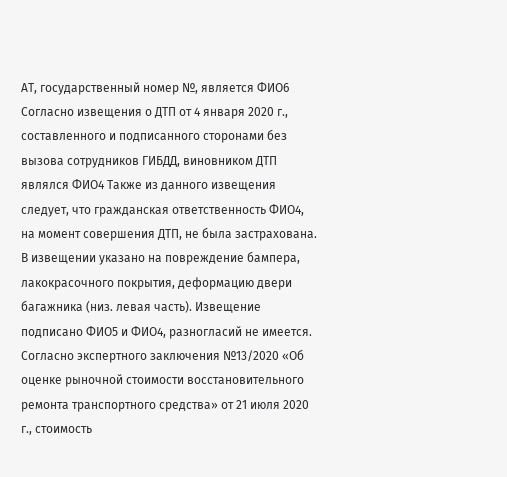АТ, государственный номер №, является ФИО6
Согласно извещения о ДТП от 4 января 2020 г., составленного и подписанного сторонами без вызова сотрудников ГИБДД, виновником ДТП являлся ФИО4 Также из данного извещения следует, что гражданская ответственность ФИО4, на момент совершения ДТП, не была застрахована. В извещении указано на повреждение бампера, лакокрасочного покрытия, деформацию двери багажника (низ. левая часть). Извещение подписано ФИО5 и ФИО4, разногласий не имеется.
Согласно экспертного заключения №13/2020 «Об оценке рыночной стоимости восстановительного ремонта транспортного средства» от 21 июля 2020 г., стоимость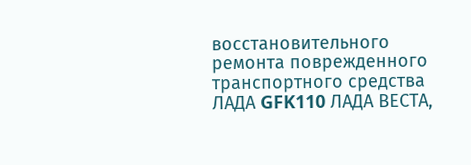восстановительного ремонта поврежденного транспортного средства ЛАДА GFK110 ЛАДА ВЕСТА,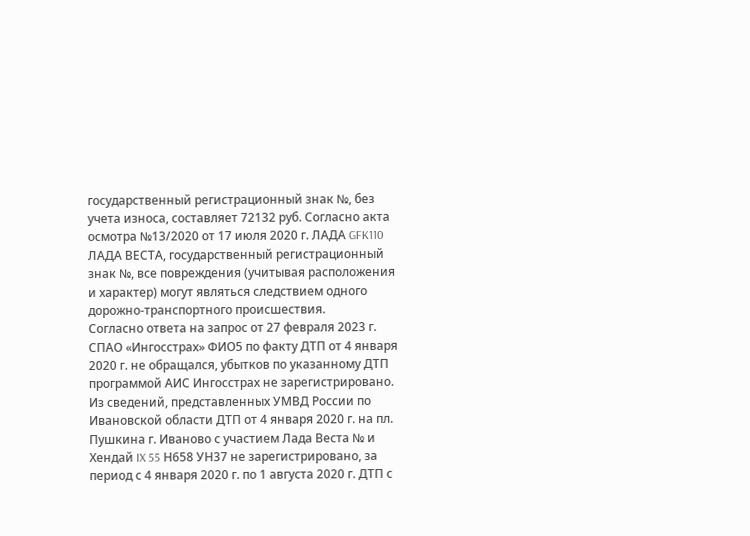государственный регистрационный знак №, без учета износа, составляет 72132 руб. Согласно акта осмотра №13/2020 от 17 июля 2020 г. ЛАДА GFK110 ЛАДА ВЕСТА, государственный регистрационный знак №, все повреждения (учитывая расположения и характер) могут являться следствием одного дорожно-транспортного происшествия.
Согласно ответа на запрос от 27 февраля 2023 г. СПАО «Ингосстрах» ФИО5 по факту ДТП от 4 января 2020 г. не обращался, убытков по указанному ДТП программой АИС Ингосстрах не зарегистрировано.
Из сведений, представленных УМВД России по Ивановской области ДТП от 4 января 2020 г. на пл. Пушкина г. Иваново с участием Лада Веста № и Хендай IX 55 Н658 УН37 не зарегистрировано, за период с 4 января 2020 г. по 1 августа 2020 г. ДТП с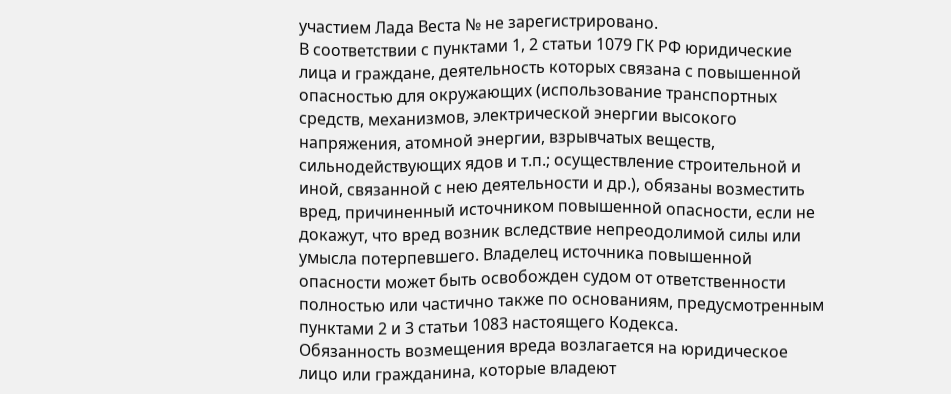участием Лада Веста № не зарегистрировано.
В соответствии с пунктами 1, 2 статьи 1079 ГК РФ юридические лица и граждане, деятельность которых связана с повышенной опасностью для окружающих (использование транспортных средств, механизмов, электрической энергии высокого напряжения, атомной энергии, взрывчатых веществ, сильнодействующих ядов и т.п.; осуществление строительной и иной, связанной с нею деятельности и др.), обязаны возместить вред, причиненный источником повышенной опасности, если не докажут, что вред возник вследствие непреодолимой силы или умысла потерпевшего. Владелец источника повышенной опасности может быть освобожден судом от ответственности полностью или частично также по основаниям, предусмотренным пунктами 2 и 3 статьи 1083 настоящего Кодекса.
Обязанность возмещения вреда возлагается на юридическое лицо или гражданина, которые владеют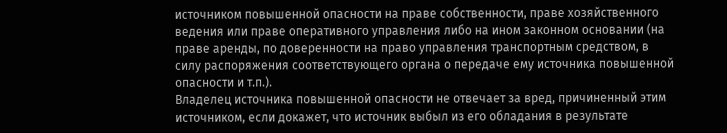источником повышенной опасности на праве собственности, праве хозяйственного ведения или праве оперативного управления либо на ином законном основании (на праве аренды, по доверенности на право управления транспортным средством, в силу распоряжения соответствующего органа о передаче ему источника повышенной опасности и т.п.).
Владелец источника повышенной опасности не отвечает за вред, причиненный этим источником, если докажет, что источник выбыл из его обладания в результате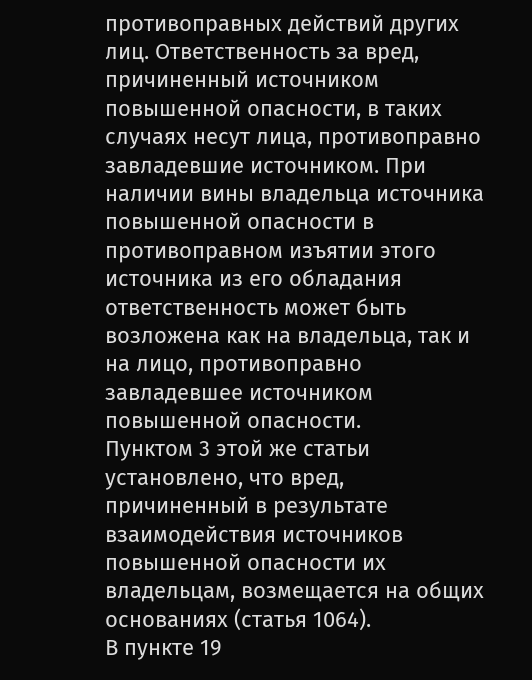противоправных действий других лиц. Ответственность за вред, причиненный источником повышенной опасности, в таких случаях несут лица, противоправно завладевшие источником. При наличии вины владельца источника повышенной опасности в противоправном изъятии этого источника из его обладания ответственность может быть возложена как на владельца, так и на лицо, противоправно завладевшее источником повышенной опасности.
Пунктом 3 этой же статьи установлено, что вред, причиненный в результате взаимодействия источников повышенной опасности их владельцам, возмещается на общих основаниях (статья 1064).
В пункте 19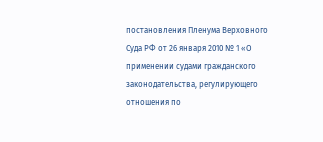постановления Пленума Верховного Суда РФ от 26 января 2010 № 1 «О применении судами гражданского законодательства, регулирующего отношения по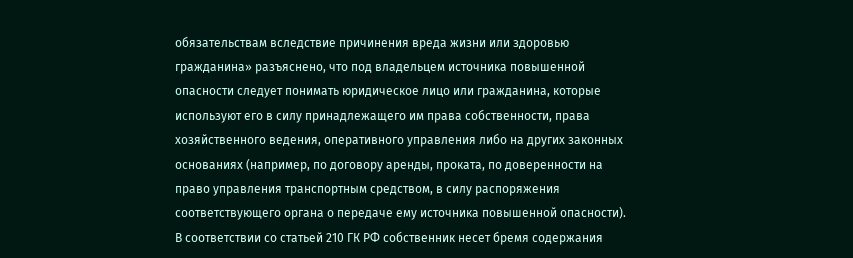обязательствам вследствие причинения вреда жизни или здоровью гражданина» разъяснено, что под владельцем источника повышенной опасности следует понимать юридическое лицо или гражданина, которые используют его в силу принадлежащего им права собственности, права хозяйственного ведения, оперативного управления либо на других законных основаниях (например, по договору аренды, проката, по доверенности на право управления транспортным средством, в силу распоряжения соответствующего органа о передаче ему источника повышенной опасности).
В соответствии со статьей 210 ГК РФ собственник несет бремя содержания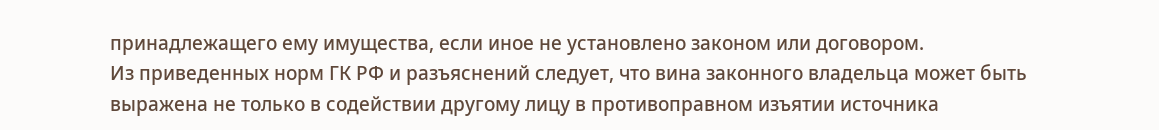принадлежащего ему имущества, если иное не установлено законом или договором.
Из приведенных норм ГК РФ и разъяснений следует, что вина законного владельца может быть выражена не только в содействии другому лицу в противоправном изъятии источника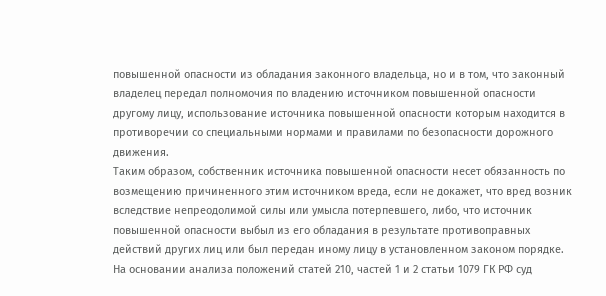повышенной опасности из обладания законного владельца, но и в том, что законный владелец передал полномочия по владению источником повышенной опасности другому лицу, использование источника повышенной опасности которым находится в противоречии со специальными нормами и правилами по безопасности дорожного движения.
Таким образом, собственник источника повышенной опасности несет обязанность по возмещению причиненного этим источником вреда, если не докажет, что вред возник вследствие непреодолимой силы или умысла потерпевшего, либо, что источник повышенной опасности выбыл из его обладания в результате противоправных действий других лиц или был передан иному лицу в установленном законом порядке.
На основании анализа положений статей 210, частей 1 и 2 статьи 1079 ГК РФ суд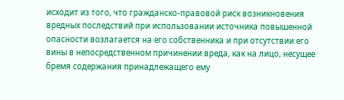исходит из того, что гражданско-правовой риск возникновения вредных последствий при использовании источника повышенной опасности возлагается на его собственника и при отсутствии его вины в непосредственном причинении вреда, как на лицо, несущее бремя содержания принадлежащего ему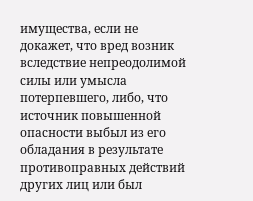имущества, если не докажет, что вред возник вследствие непреодолимой силы или умысла потерпевшего, либо, что источник повышенной опасности выбыл из его обладания в результате противоправных действий других лиц или был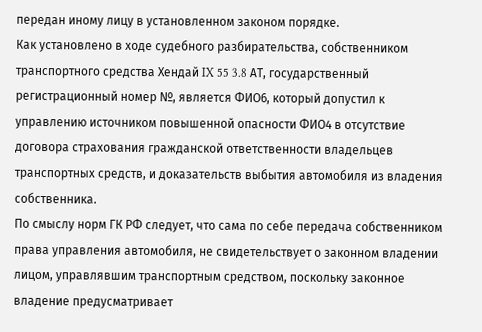передан иному лицу в установленном законом порядке.
Как установлено в ходе судебного разбирательства, собственником транспортного средства Хендай IX 55 3.8 АТ, государственный регистрационный номер №, является ФИО6, который допустил к управлению источником повышенной опасности ФИО4 в отсутствие договора страхования гражданской ответственности владельцев транспортных средств, и доказательств выбытия автомобиля из владения собственника.
По смыслу норм ГК РФ следует, что сама по себе передача собственником права управления автомобиля, не свидетельствует о законном владении лицом, управлявшим транспортным средством, поскольку законное владение предусматривает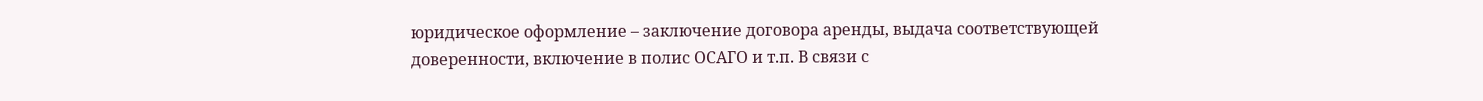юридическое оформление – заключение договора аренды, выдача соответствующей доверенности, включение в полис ОСАГО и т.п. В связи с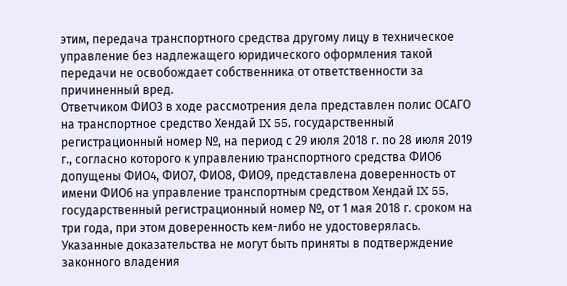этим, передача транспортного средства другому лицу в техническое управление без надлежащего юридического оформления такой передачи не освобождает собственника от ответственности за причиненный вред.
Ответчиком ФИО3 в ходе рассмотрения дела представлен полис ОСАГО на транспортное средство Хендай IX 55, государственный регистрационный номер №, на период с 29 июля 2018 г. по 28 июля 2019 г., согласно которого к управлению транспортного средства ФИО6 допущены ФИО4, ФИО7, ФИО8, ФИО9, представлена доверенность от имени ФИО6 на управление транспортным средством Хендай IX 55, государственный регистрационный номер №, от 1 мая 2018 г. сроком на три года, при этом доверенность кем-либо не удостоверялась.
Указанные доказательства не могут быть приняты в подтверждение законного владения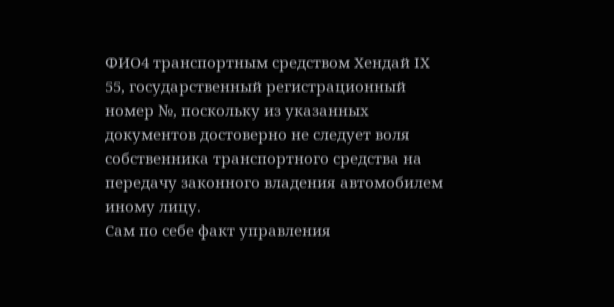ФИО4 транспортным средством Хендай IX 55, государственный регистрационный номер №, поскольку из указанных документов достоверно не следует воля собственника транспортного средства на передачу законного владения автомобилем иному лицу.
Сам по себе факт управления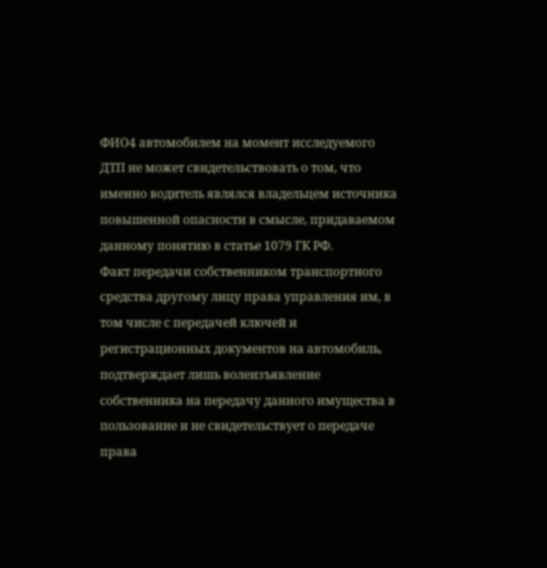ФИО4 автомобилем на момент исследуемого ДТП не может свидетельствовать о том, что именно водитель являлся владельцем источника повышенной опасности в смысле, придаваемом данному понятию в статье 1079 ГК РФ.
Факт передачи собственником транспортного средства другому лицу права управления им, в том числе с передачей ключей и регистрационных документов на автомобиль, подтверждает лишь волеизъявление собственника на передачу данного имущества в пользование и не свидетельствует о передаче права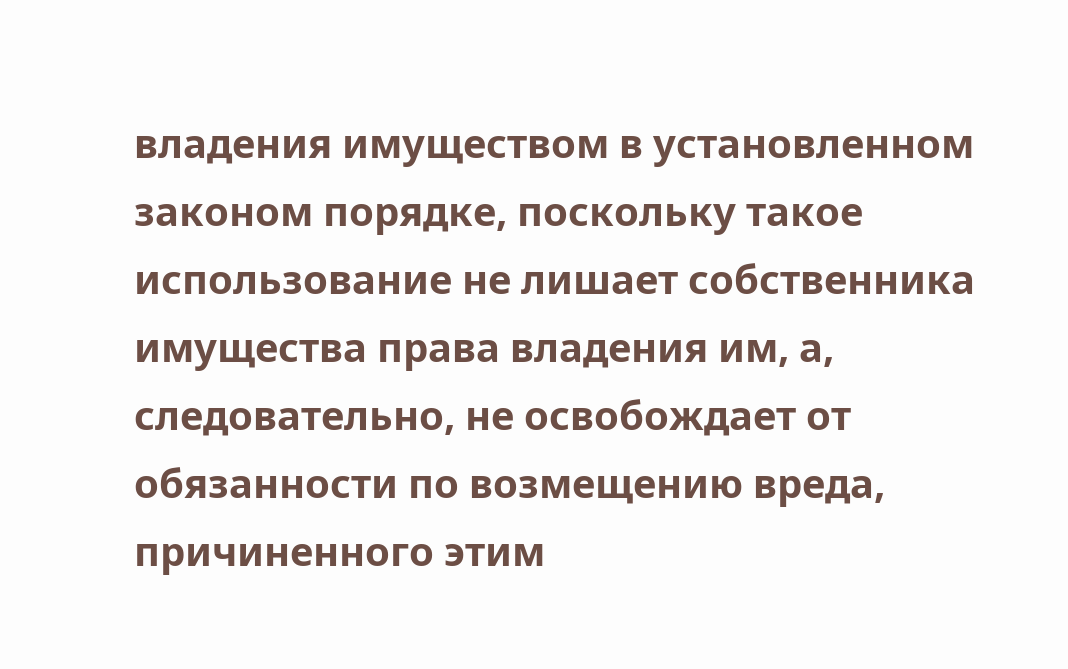владения имуществом в установленном законом порядке, поскольку такое использование не лишает собственника имущества права владения им, а, следовательно, не освобождает от обязанности по возмещению вреда, причиненного этим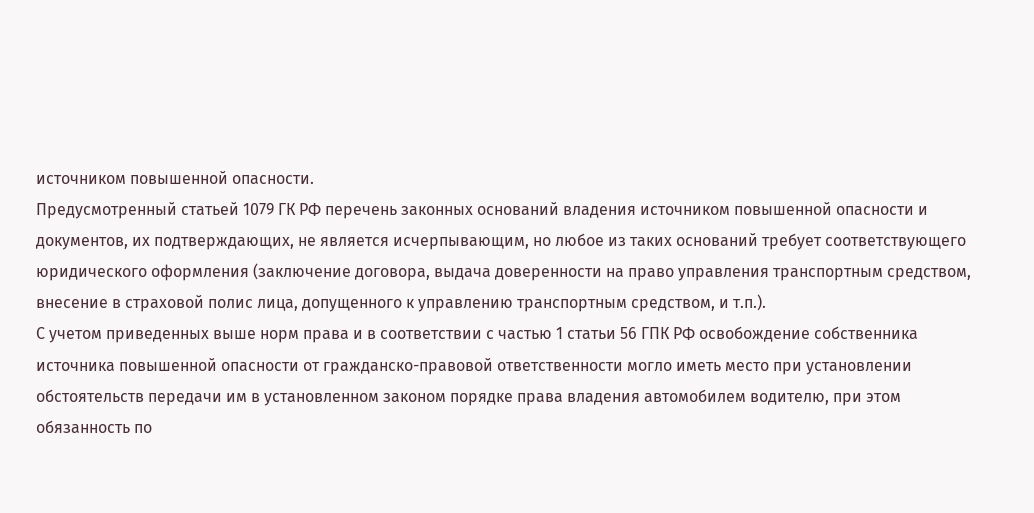источником повышенной опасности.
Предусмотренный статьей 1079 ГК РФ перечень законных оснований владения источником повышенной опасности и документов, их подтверждающих, не является исчерпывающим, но любое из таких оснований требует соответствующего юридического оформления (заключение договора, выдача доверенности на право управления транспортным средством, внесение в страховой полис лица, допущенного к управлению транспортным средством, и т.п.).
С учетом приведенных выше норм права и в соответствии с частью 1 статьи 56 ГПК РФ освобождение собственника источника повышенной опасности от гражданско-правовой ответственности могло иметь место при установлении обстоятельств передачи им в установленном законом порядке права владения автомобилем водителю, при этом обязанность по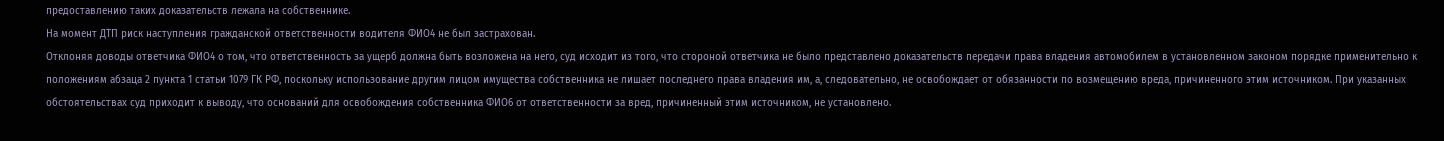предоставлению таких доказательств лежала на собственнике.
На момент ДТП риск наступления гражданской ответственности водителя ФИО4 не был застрахован.
Отклоняя доводы ответчика ФИО4 о том, что ответственность за ущерб должна быть возложена на него, суд исходит из того, что стороной ответчика не было представлено доказательств передачи права владения автомобилем в установленном законом порядке применительно к положениям абзаца 2 пункта 1 статьи 1079 ГК РФ, поскольку использование другим лицом имущества собственника не лишает последнего права владения им, а, следовательно, не освобождает от обязанности по возмещению вреда, причиненного этим источником. При указанных обстоятельствах суд приходит к выводу, что оснований для освобождения собственника ФИО6 от ответственности за вред, причиненный этим источником, не установлено.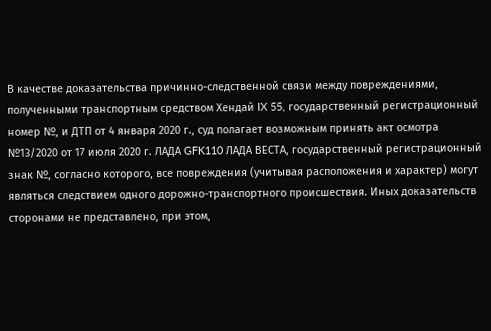В качестве доказательства причинно-следственной связи между повреждениями, полученными транспортным средством Хендай IX 55, государственный регистрационный номер №, и ДТП от 4 января 2020 г., суд полагает возможным принять акт осмотра №13/2020 от 17 июля 2020 г. ЛАДА GFK110 ЛАДА ВЕСТА, государственный регистрационный знак №, согласно которого, все повреждения (учитывая расположения и характер) могут являться следствием одного дорожно-транспортного происшествия. Иных доказательств сторонами не представлено, при этом,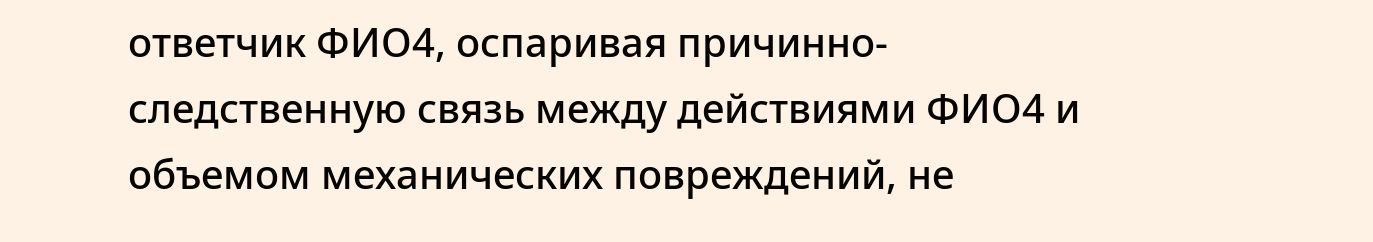ответчик ФИО4, оспаривая причинно-следственную связь между действиями ФИО4 и объемом механических повреждений, не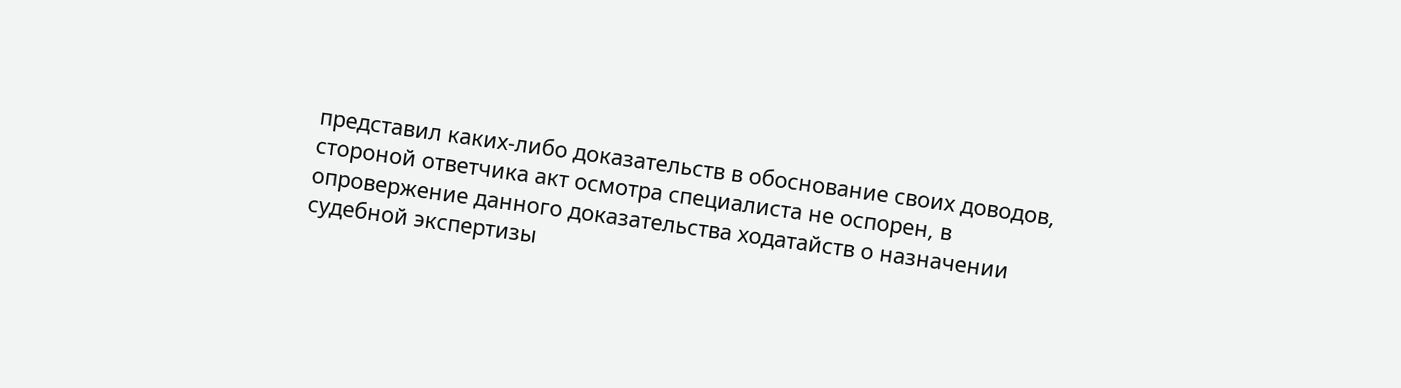представил каких-либо доказательств в обоснование своих доводов, стороной ответчика акт осмотра специалиста не оспорен, в опровержение данного доказательства ходатайств о назначении судебной экспертизы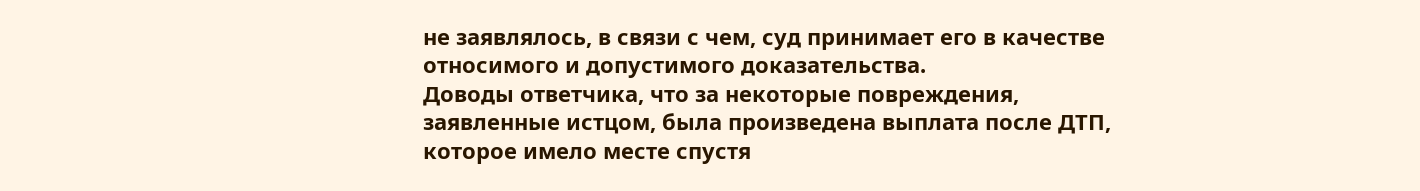не заявлялось, в связи с чем, суд принимает его в качестве относимого и допустимого доказательства.
Доводы ответчика, что за некоторые повреждения, заявленные истцом, была произведена выплата после ДТП, которое имело месте спустя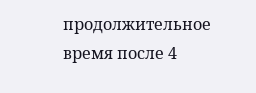продолжительное время после 4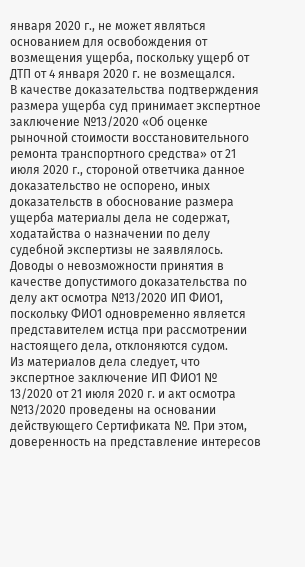января 2020 г., не может являться основанием для освобождения от возмещения ущерба, поскольку ущерб от ДТП от 4 января 2020 г. не возмещался.
В качестве доказательства подтверждения размера ущерба суд принимает экспертное заключение №13/2020 «Об оценке рыночной стоимости восстановительного ремонта транспортного средства» от 21 июля 2020 г., стороной ответчика данное доказательство не оспорено, иных доказательств в обоснование размера ущерба материалы дела не содержат, ходатайства о назначении по делу судебной экспертизы не заявлялось.
Доводы о невозможности принятия в качестве допустимого доказательства по делу акт осмотра №13/2020 ИП ФИО1, поскольку ФИО1 одновременно является представителем истца при рассмотрении настоящего дела, отклоняются судом.
Из материалов дела следует, что экспертное заключение ИП ФИО1 № 13/2020 от 21 июля 2020 г. и акт осмотра №13/2020 проведены на основании действующего Сертификата №. При этом, доверенность на представление интересов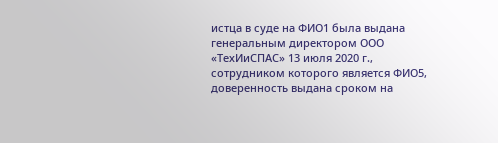истца в суде на ФИО1 была выдана генеральным директором ООО «ТехИиСПАС» 13 июля 2020 г., сотрудником которого является ФИО5, доверенность выдана сроком на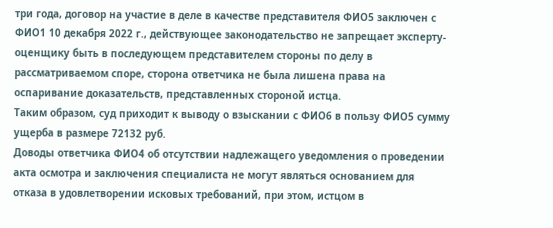три года, договор на участие в деле в качестве представителя ФИО5 заключен с ФИО1 10 декабря 2022 г., действующее законодательство не запрещает эксперту-оценщику быть в последующем представителем стороны по делу в рассматриваемом споре, сторона ответчика не была лишена права на оспаривание доказательств, представленных стороной истца.
Таким образом, суд приходит к выводу о взыскании с ФИО6 в пользу ФИО5 сумму ущерба в размере 72132 руб.
Доводы ответчика ФИО4 об отсутствии надлежащего уведомления о проведении акта осмотра и заключения специалиста не могут являться основанием для отказа в удовлетворении исковых требований, при этом, истцом в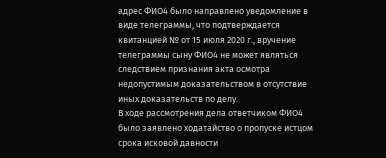адрес ФИО4 было направлено уведомление в виде телеграммы, что подтверждается квитанцией № от 15 июля 2020 г., вручение телеграммы сыну ФИО4 не может являться следствием признания акта осмотра недопустимым доказательством в отсутствие иных доказательств по делу.
В ходе рассмотрения дела ответчиком ФИО4 было заявлено ходатайство о пропуске истцом срока исковой давности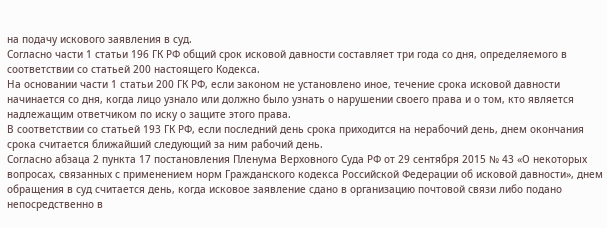на подачу искового заявления в суд.
Согласно части 1 статьи 196 ГК РФ общий срок исковой давности составляет три года со дня, определяемого в соответствии со статьей 200 настоящего Кодекса.
На основании части 1 статьи 200 ГК РФ, если законом не установлено иное, течение срока исковой давности начинается со дня, когда лицо узнало или должно было узнать о нарушении своего права и о том, кто является надлежащим ответчиком по иску о защите этого права.
В соответствии со статьей 193 ГК РФ, если последний день срока приходится на нерабочий день, днем окончания срока считается ближайший следующий за ним рабочий день.
Согласно абзаца 2 пункта 17 постановления Пленума Верховного Суда РФ от 29 сентября 2015 № 43 «О некоторых вопросах, связанных с применением норм Гражданского кодекса Российской Федерации об исковой давности», днем обращения в суд считается день, когда исковое заявление сдано в организацию почтовой связи либо подано непосредственно в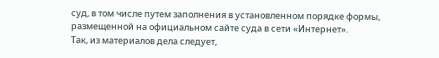суд, в том числе путем заполнения в установленном порядке формы, размещенной на официальном сайте суда в сети «Интернет».
Так, из материалов дела следует,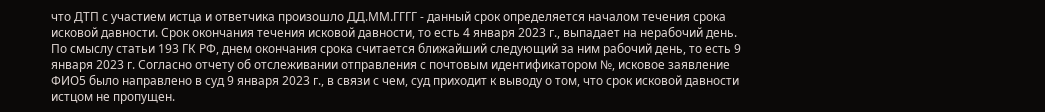что ДТП с участием истца и ответчика произошло ДД.ММ.ГГГГ - данный срок определяется началом течения срока исковой давности. Срок окончания течения исковой давности, то есть 4 января 2023 г., выпадает на нерабочий день. По смыслу статьи 193 ГК РФ, днем окончания срока считается ближайший следующий за ним рабочий день, то есть 9 января 2023 г. Согласно отчету об отслеживании отправления с почтовым идентификатором №, исковое заявление ФИО5 было направлено в суд 9 января 2023 г., в связи с чем, суд приходит к выводу о том, что срок исковой давности истцом не пропущен.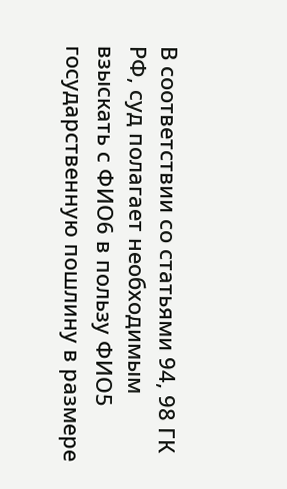В соответствии со статьями 94, 98 ГК РФ, суд полагает необходимым взыскать с ФИО6 в пользу ФИО5 государственную пошлину в размере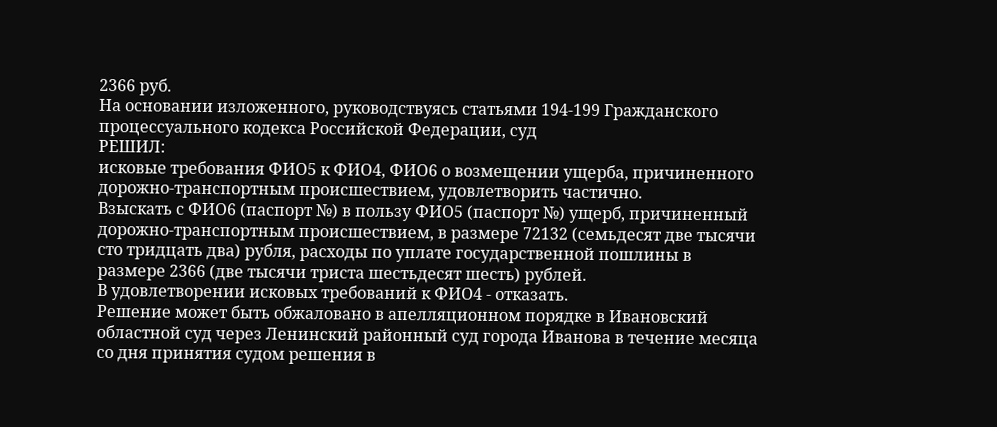2366 руб.
На основании изложенного, руководствуясь статьями 194-199 Гражданского процессуального кодекса Российской Федерации, суд
РЕШИЛ:
исковые требования ФИО5 к ФИО4, ФИО6 о возмещении ущерба, причиненного дорожно-транспортным происшествием, удовлетворить частично.
Взыскать с ФИО6 (паспорт №) в пользу ФИО5 (паспорт №) ущерб, причиненный дорожно-транспортным происшествием, в размере 72132 (семьдесят две тысячи сто тридцать два) рубля, расходы по уплате государственной пошлины в размере 2366 (две тысячи триста шестьдесят шесть) рублей.
В удовлетворении исковых требований к ФИО4 - отказать.
Решение может быть обжаловано в апелляционном порядке в Ивановский областной суд через Ленинский районный суд города Иванова в течение месяца со дня принятия судом решения в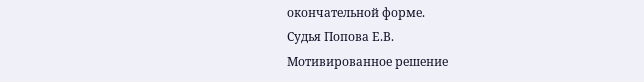окончательной форме.
Судья Попова Е.В.
Мотивированное решение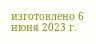изготовлено 6 июня 2023 г.